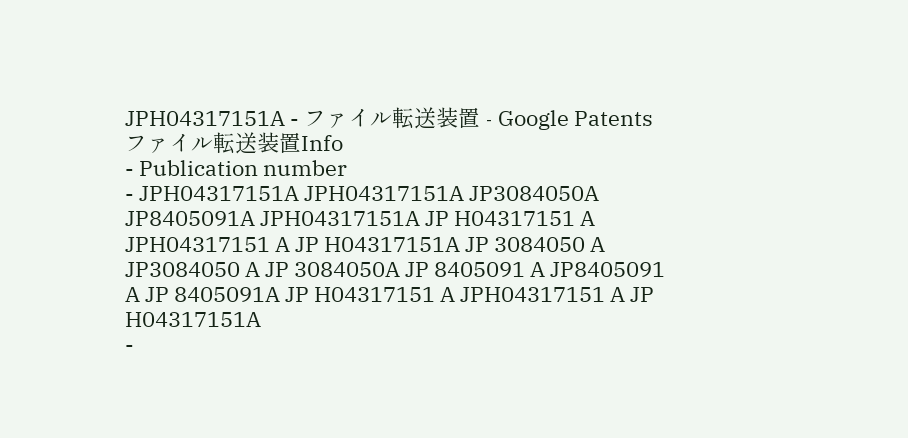JPH04317151A - ファイル転送装置 - Google Patents
ファイル転送装置Info
- Publication number
- JPH04317151A JPH04317151A JP3084050A JP8405091A JPH04317151A JP H04317151 A JPH04317151 A JP H04317151A JP 3084050 A JP3084050 A JP 3084050A JP 8405091 A JP8405091 A JP 8405091A JP H04317151 A JPH04317151 A JP H04317151A
-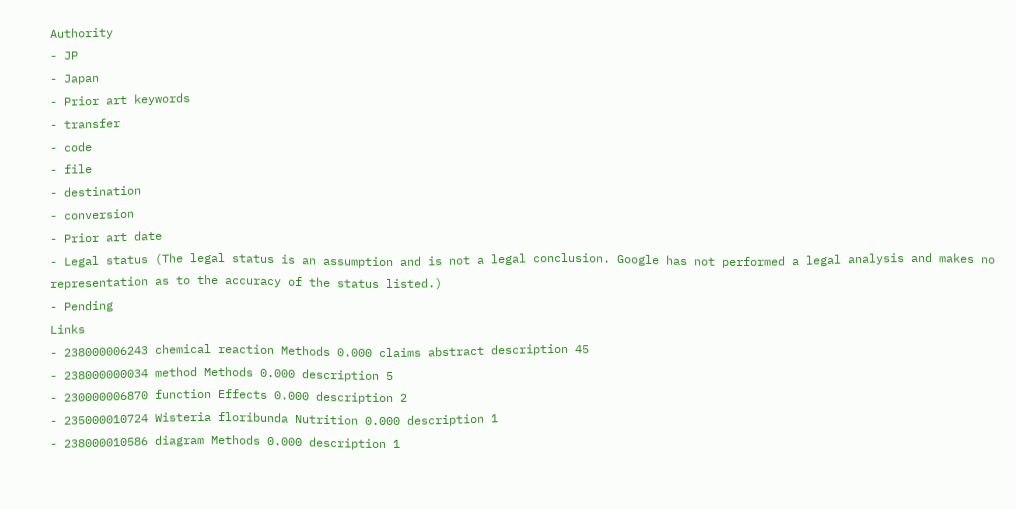Authority
- JP
- Japan
- Prior art keywords
- transfer
- code
- file
- destination
- conversion
- Prior art date
- Legal status (The legal status is an assumption and is not a legal conclusion. Google has not performed a legal analysis and makes no representation as to the accuracy of the status listed.)
- Pending
Links
- 238000006243 chemical reaction Methods 0.000 claims abstract description 45
- 238000000034 method Methods 0.000 description 5
- 230000006870 function Effects 0.000 description 2
- 235000010724 Wisteria floribunda Nutrition 0.000 description 1
- 238000010586 diagram Methods 0.000 description 1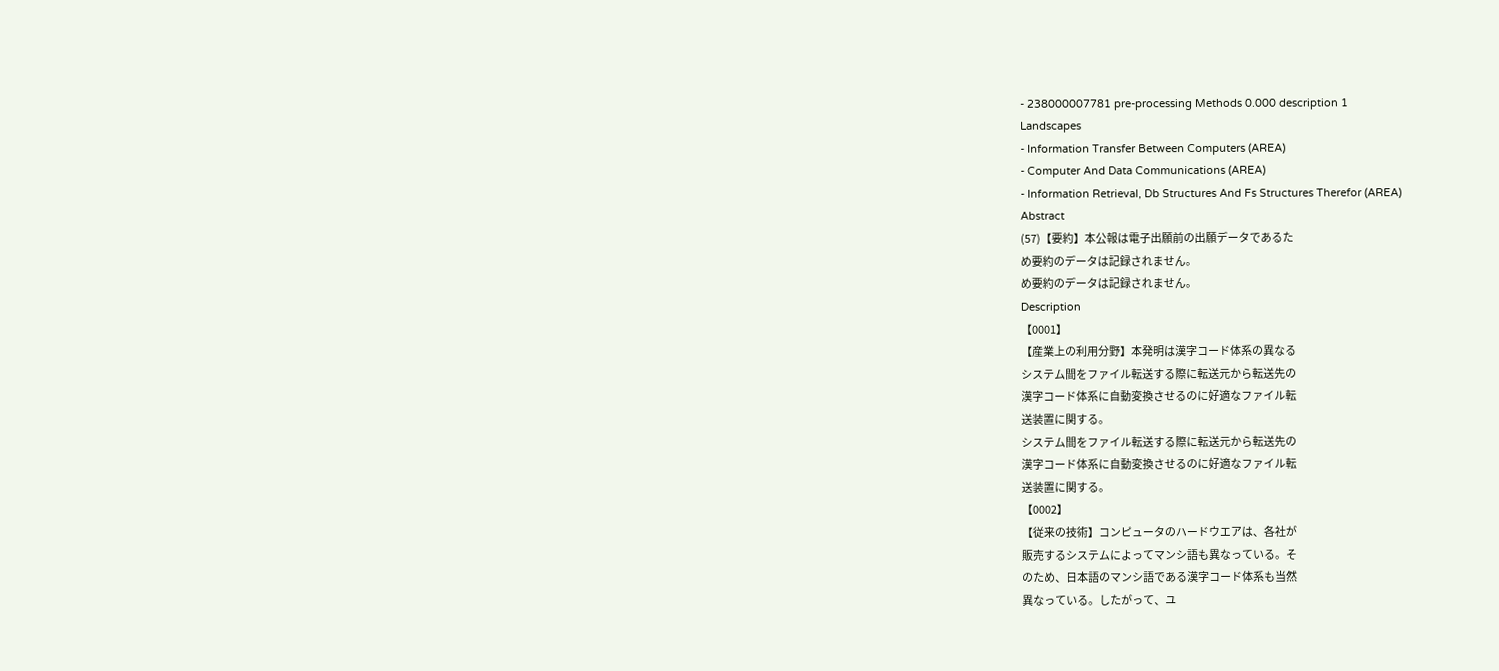- 238000007781 pre-processing Methods 0.000 description 1
Landscapes
- Information Transfer Between Computers (AREA)
- Computer And Data Communications (AREA)
- Information Retrieval, Db Structures And Fs Structures Therefor (AREA)
Abstract
(57)【要約】本公報は電子出願前の出願データであるた
め要約のデータは記録されません。
め要約のデータは記録されません。
Description
【0001】
【産業上の利用分野】本発明は漢字コード体系の異なる
システム間をファイル転送する際に転送元から転送先の
漢字コード体系に自動変換させるのに好適なファイル転
送装置に関する。
システム間をファイル転送する際に転送元から転送先の
漢字コード体系に自動変換させるのに好適なファイル転
送装置に関する。
【0002】
【従来の技術】コンピュータのハードウエアは、各社が
販売するシステムによってマンシ語も異なっている。そ
のため、日本語のマンシ語である漢字コード体系も当然
異なっている。したがって、ユ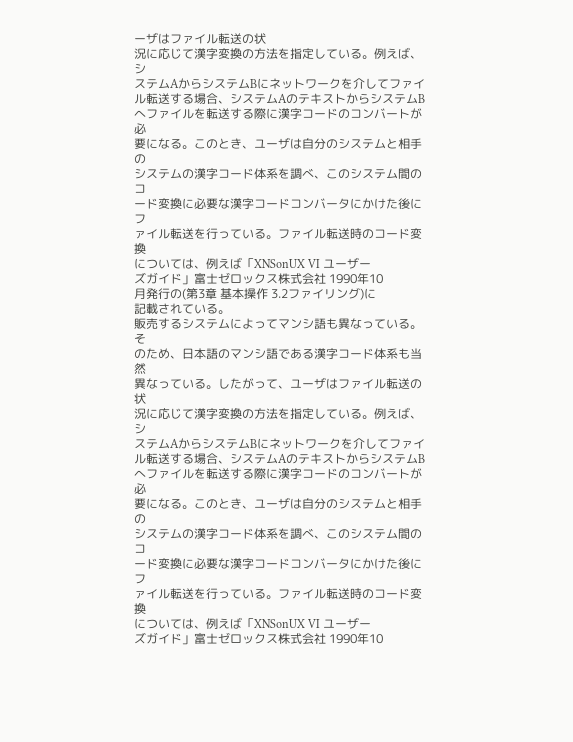ーザはファイル転送の状
況に応じて漢字変換の方法を指定している。例えば、シ
ステムAからシステムBにネットワークを介してファイ
ル転送する場合、システムAのテキストからシステムB
へファイルを転送する際に漢字コードのコンバートが必
要になる。このとき、ユーザは自分のシステムと相手の
システムの漢字コード体系を調べ、このシステム間のコ
ード変換に必要な漢字コードコンバータにかけた後にフ
ァイル転送を行っている。ファイル転送時のコード変換
については、例えば「XNSonUX VI ユーザー
ズガイド」富士ゼロックス株式会社 1990年10
月発行の(第3章 基本操作 3.2ファイリング)に
記載されている。
販売するシステムによってマンシ語も異なっている。そ
のため、日本語のマンシ語である漢字コード体系も当然
異なっている。したがって、ユーザはファイル転送の状
況に応じて漢字変換の方法を指定している。例えば、シ
ステムAからシステムBにネットワークを介してファイ
ル転送する場合、システムAのテキストからシステムB
へファイルを転送する際に漢字コードのコンバートが必
要になる。このとき、ユーザは自分のシステムと相手の
システムの漢字コード体系を調べ、このシステム間のコ
ード変換に必要な漢字コードコンバータにかけた後にフ
ァイル転送を行っている。ファイル転送時のコード変換
については、例えば「XNSonUX VI ユーザー
ズガイド」富士ゼロックス株式会社 1990年10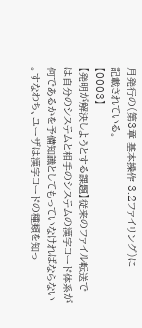月発行の(第3章 基本操作 3.2ファイリング)に
記載されている。
【0003】
【発明が解決しようとする課題】従来のファイル転送で
は自分のシステムと相手のシステムの漢字コード体系が
何であるかを予備知識としてもっていなければならない
。すなわち、ユーザは漢字コードの種類を知っ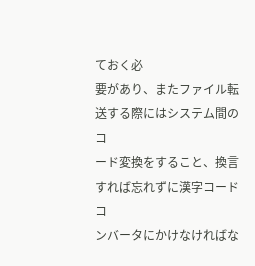ておく必
要があり、またファイル転送する際にはシステム間のコ
ード変換をすること、換言すれば忘れずに漢字コードコ
ンバータにかけなければな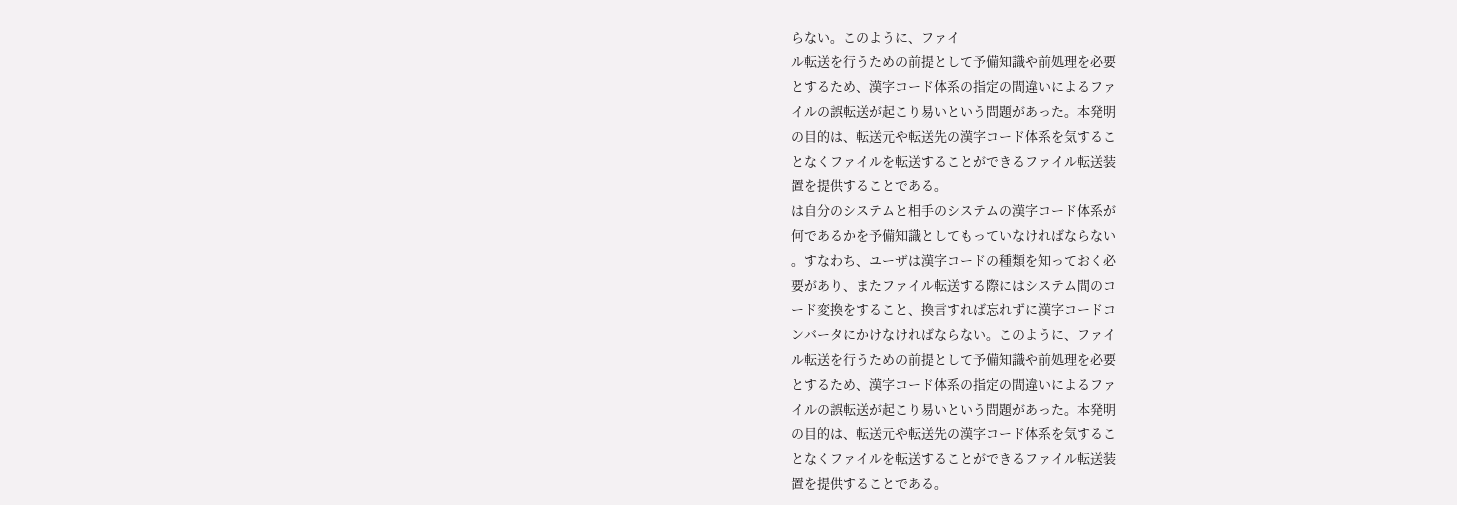らない。このように、ファイ
ル転送を行うための前提として予備知識や前処理を必要
とするため、漢字コード体系の指定の間違いによるファ
イルの誤転送が起こり易いという問題があった。本発明
の目的は、転送元や転送先の漢字コード体系を気するこ
となくファイルを転送することができるファイル転送装
置を提供することである。
は自分のシステムと相手のシステムの漢字コード体系が
何であるかを予備知識としてもっていなければならない
。すなわち、ユーザは漢字コードの種類を知っておく必
要があり、またファイル転送する際にはシステム間のコ
ード変換をすること、換言すれば忘れずに漢字コードコ
ンバータにかけなければならない。このように、ファイ
ル転送を行うための前提として予備知識や前処理を必要
とするため、漢字コード体系の指定の間違いによるファ
イルの誤転送が起こり易いという問題があった。本発明
の目的は、転送元や転送先の漢字コード体系を気するこ
となくファイルを転送することができるファイル転送装
置を提供することである。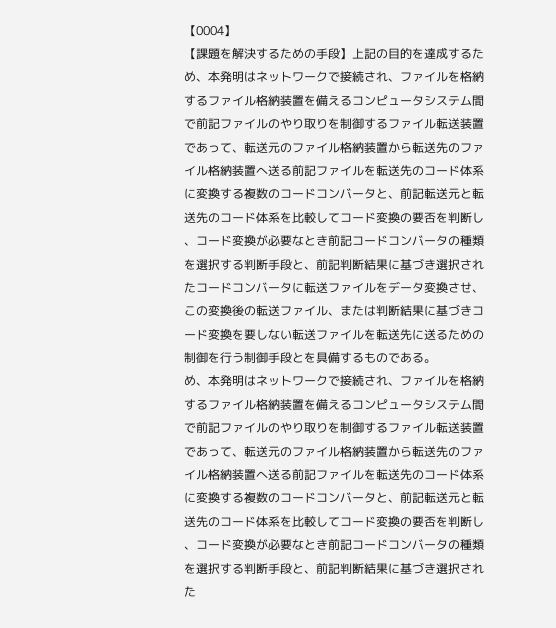【0004】
【課題を解決するための手段】上記の目的を達成するた
め、本発明はネットワークで接続され、ファイルを格納
するファイル格納装置を備えるコンピュータシステム間
で前記ファイルのやり取りを制御するファイル転送装置
であって、転送元のファイル格納装置から転送先のファ
イル格納装置へ送る前記ファイルを転送先のコード体系
に変換する複数のコードコンバータと、前記転送元と転
送先のコード体系を比較してコード変換の要否を判断し
、コード変換が必要なとき前記コードコンバータの種類
を選択する判断手段と、前記判断結果に基づき選択され
たコードコンバータに転送ファイルをデータ変換させ、
この変換後の転送ファイル、または判断結果に基づきコ
ード変換を要しない転送ファイルを転送先に送るための
制御を行う制御手段とを具備するものである。
め、本発明はネットワークで接続され、ファイルを格納
するファイル格納装置を備えるコンピュータシステム間
で前記ファイルのやり取りを制御するファイル転送装置
であって、転送元のファイル格納装置から転送先のファ
イル格納装置へ送る前記ファイルを転送先のコード体系
に変換する複数のコードコンバータと、前記転送元と転
送先のコード体系を比較してコード変換の要否を判断し
、コード変換が必要なとき前記コードコンバータの種類
を選択する判断手段と、前記判断結果に基づき選択され
た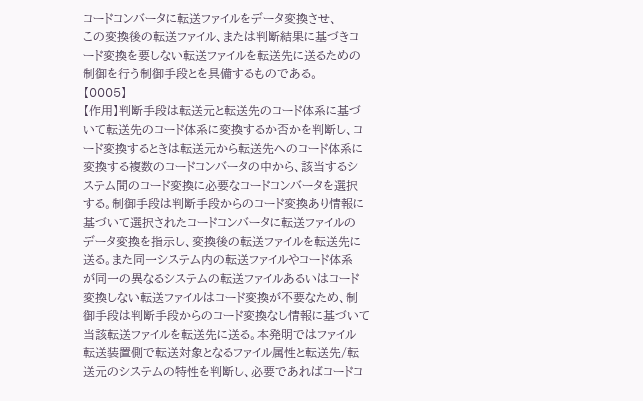コードコンバータに転送ファイルをデータ変換させ、
この変換後の転送ファイル、または判断結果に基づきコ
ード変換を要しない転送ファイルを転送先に送るための
制御を行う制御手段とを具備するものである。
【0005】
【作用】判断手段は転送元と転送先のコード体系に基づ
いて転送先のコード体系に変換するか否かを判断し、コ
ード変換するときは転送元から転送先へのコード体系に
変換する複数のコードコンバータの中から、該当するシ
ステム間のコード変換に必要なコードコンバータを選択
する。制御手段は判断手段からのコード変換あり情報に
基づいて選択されたコードコンバータに転送ファイルの
データ変換を指示し、変換後の転送ファイルを転送先に
送る。また同一システム内の転送ファイルやコード体系
が同一の異なるシステムの転送ファイルあるいはコード
変換しない転送ファイルはコード変換が不要なため、制
御手段は判断手段からのコード変換なし情報に基づいて
当該転送ファイルを転送先に送る。本発明ではファイル
転送装置側で転送対象となるファイル属性と転送先/転
送元のシステムの特性を判断し、必要であればコードコ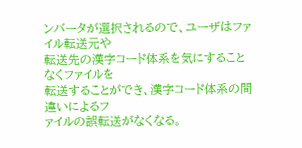ンバータが選択されるので、ユーザはファイル転送元や
転送先の漢字コード体系を気にすることなくファイルを
転送することができ、漢字コード体系の間違いによるフ
ァイルの誤転送がなくなる。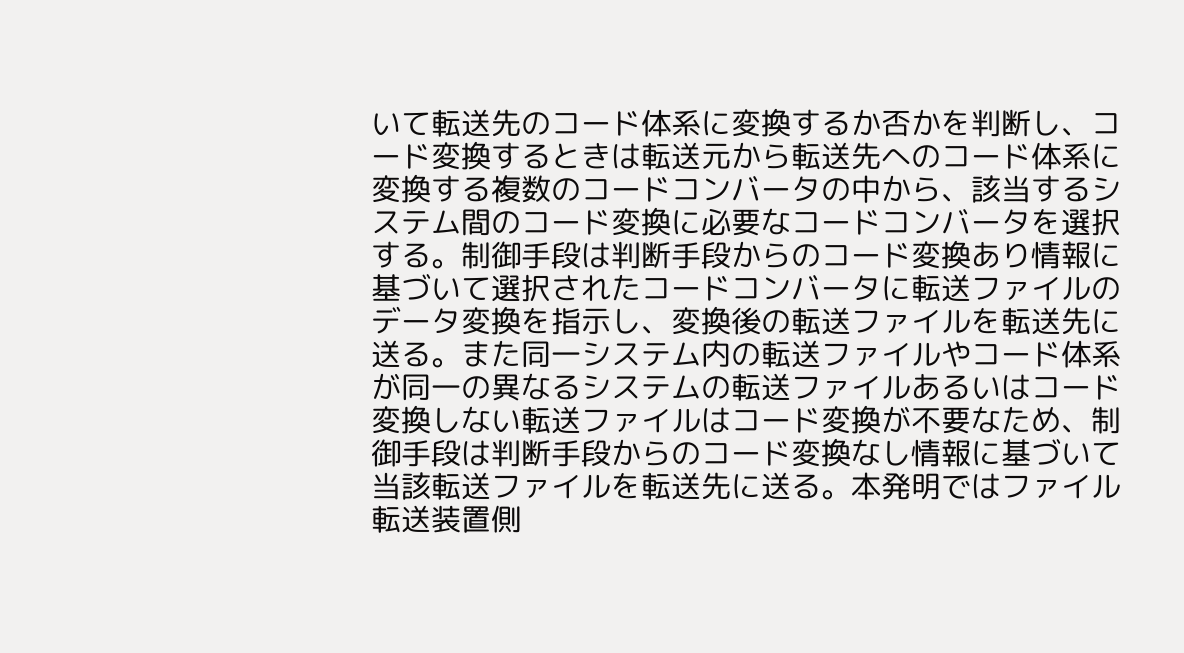いて転送先のコード体系に変換するか否かを判断し、コ
ード変換するときは転送元から転送先へのコード体系に
変換する複数のコードコンバータの中から、該当するシ
ステム間のコード変換に必要なコードコンバータを選択
する。制御手段は判断手段からのコード変換あり情報に
基づいて選択されたコードコンバータに転送ファイルの
データ変換を指示し、変換後の転送ファイルを転送先に
送る。また同一システム内の転送ファイルやコード体系
が同一の異なるシステムの転送ファイルあるいはコード
変換しない転送ファイルはコード変換が不要なため、制
御手段は判断手段からのコード変換なし情報に基づいて
当該転送ファイルを転送先に送る。本発明ではファイル
転送装置側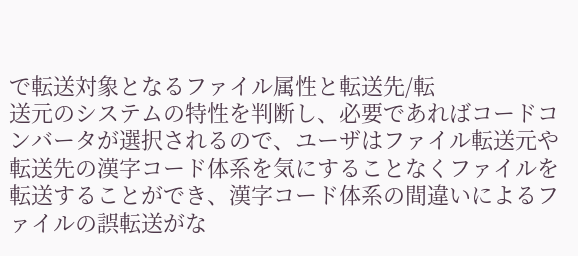で転送対象となるファイル属性と転送先/転
送元のシステムの特性を判断し、必要であればコードコ
ンバータが選択されるので、ユーザはファイル転送元や
転送先の漢字コード体系を気にすることなくファイルを
転送することができ、漢字コード体系の間違いによるフ
ァイルの誤転送がな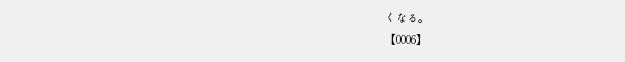くなる。
【0006】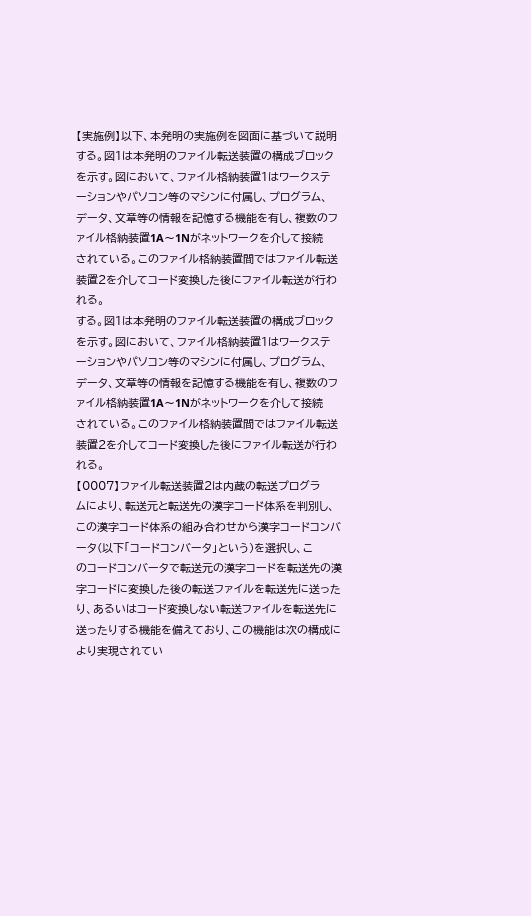【実施例】以下、本発明の実施例を図面に基づいて説明
する。図1は本発明のファイル転送装置の構成ブロック
を示す。図において、ファイル格納装置1はワークステ
ーションやパソコン等のマシンに付属し、プログラム、
データ、文章等の情報を記憶する機能を有し、複数のフ
ァイル格納装置1A〜1Nがネットワークを介して接続
されている。このファイル格納装置間ではファイル転送
装置2を介してコード変換した後にファイル転送が行わ
れる。
する。図1は本発明のファイル転送装置の構成ブロック
を示す。図において、ファイル格納装置1はワークステ
ーションやパソコン等のマシンに付属し、プログラム、
データ、文章等の情報を記憶する機能を有し、複数のフ
ァイル格納装置1A〜1Nがネットワークを介して接続
されている。このファイル格納装置間ではファイル転送
装置2を介してコード変換した後にファイル転送が行わ
れる。
【0007】ファイル転送装置2は内蔵の転送プログラ
ムにより、転送元と転送先の漢字コード体系を判別し、
この漢字コード体系の組み合わせから漢字コードコンバ
ータ(以下「コードコンバータ」という)を選択し、こ
のコードコンバータで転送元の漢字コードを転送先の漢
字コードに変換した後の転送ファイルを転送先に送った
り、あるいはコード変換しない転送ファイルを転送先に
送ったりする機能を備えており、この機能は次の構成に
より実現されてい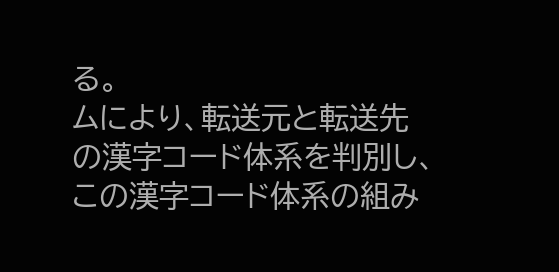る。
ムにより、転送元と転送先の漢字コード体系を判別し、
この漢字コード体系の組み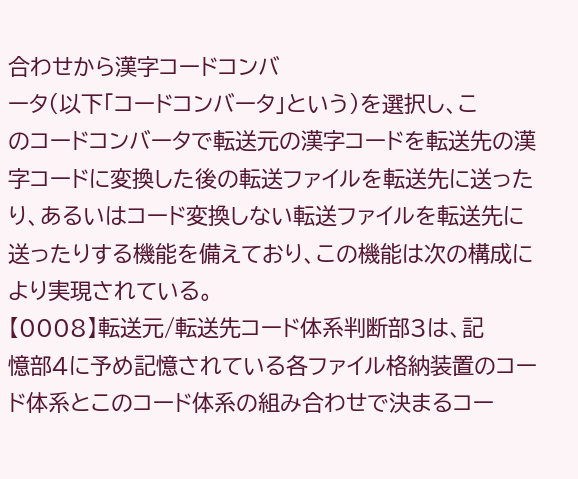合わせから漢字コードコンバ
ータ(以下「コードコンバータ」という)を選択し、こ
のコードコンバータで転送元の漢字コードを転送先の漢
字コードに変換した後の転送ファイルを転送先に送った
り、あるいはコード変換しない転送ファイルを転送先に
送ったりする機能を備えており、この機能は次の構成に
より実現されている。
【0008】転送元/転送先コード体系判断部3は、記
憶部4に予め記憶されている各ファイル格納装置のコー
ド体系とこのコード体系の組み合わせで決まるコー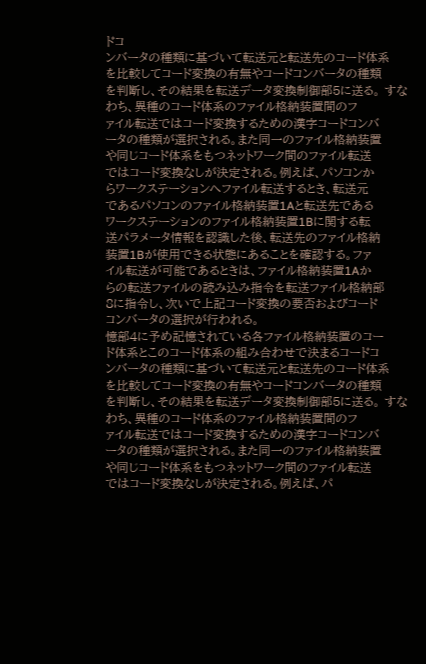ドコ
ンバータの種類に基づいて転送元と転送先のコード体系
を比較してコード変換の有無やコードコンバータの種類
を判断し、その結果を転送データ変換制御部5に送る。 すなわち、異種のコード体系のファイル格納装置間のフ
ァイル転送ではコード変換するための漢字コードコンバ
ータの種類が選択される。また同一のファイル格納装置
や同じコード体系をもつネットワーク間のファイル転送
ではコード変換なしが決定される。例えば、パソコンか
らワークステーションへファイル転送するとき、転送元
であるパソコンのファイル格納装置1Aと転送先である
ワークステーションのファイル格納装置1Bに関する転
送パラメータ情報を認識した後、転送先のファイル格納
装置1Bが使用できる状態にあることを確認する。ファ
イル転送が可能であるときは、ファイル格納装置1Aか
らの転送ファイルの読み込み指令を転送ファイル格納部
8に指令し、次いで上記コード変換の要否およびコード
コンバータの選択が行われる。
憶部4に予め記憶されている各ファイル格納装置のコー
ド体系とこのコード体系の組み合わせで決まるコードコ
ンバータの種類に基づいて転送元と転送先のコード体系
を比較してコード変換の有無やコードコンバータの種類
を判断し、その結果を転送データ変換制御部5に送る。 すなわち、異種のコード体系のファイル格納装置間のフ
ァイル転送ではコード変換するための漢字コードコンバ
ータの種類が選択される。また同一のファイル格納装置
や同じコード体系をもつネットワーク間のファイル転送
ではコード変換なしが決定される。例えば、パ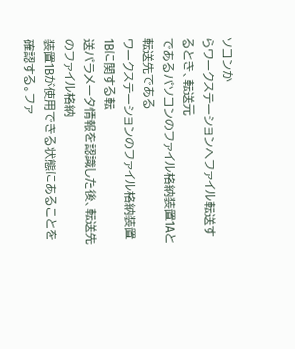ソコンか
らワークステーションへファイル転送するとき、転送元
であるパソコンのファイル格納装置1Aと転送先である
ワークステーションのファイル格納装置1Bに関する転
送パラメータ情報を認識した後、転送先のファイル格納
装置1Bが使用できる状態にあることを確認する。ファ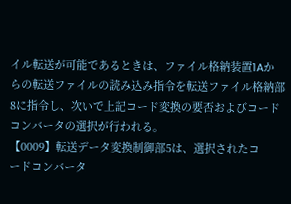イル転送が可能であるときは、ファイル格納装置1Aか
らの転送ファイルの読み込み指令を転送ファイル格納部
8に指令し、次いで上記コード変換の要否およびコード
コンバータの選択が行われる。
【0009】転送データ変換制御部5は、選択されたコ
ードコンバータ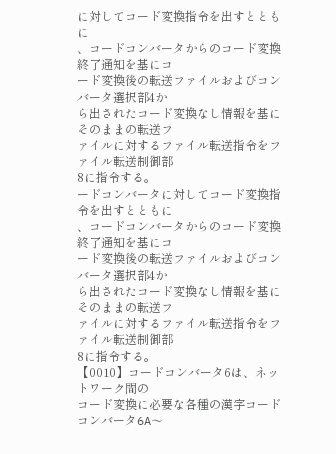に対してコード変換指令を出すとともに
、コードコンバータからのコード変換終了通知を基にコ
ード変換後の転送ファイルおよびコンバータ選択部4か
ら出されたコード変換なし情報を基にそのままの転送フ
ァイルに対するファイル転送指令をファイル転送制御部
8に指令する。
ードコンバータに対してコード変換指令を出すとともに
、コードコンバータからのコード変換終了通知を基にコ
ード変換後の転送ファイルおよびコンバータ選択部4か
ら出されたコード変換なし情報を基にそのままの転送フ
ァイルに対するファイル転送指令をファイル転送制御部
8に指令する。
【0010】コードコンバータ6は、ネットワーク間の
コード変換に必要な各種の漢字コードコンバータ6A〜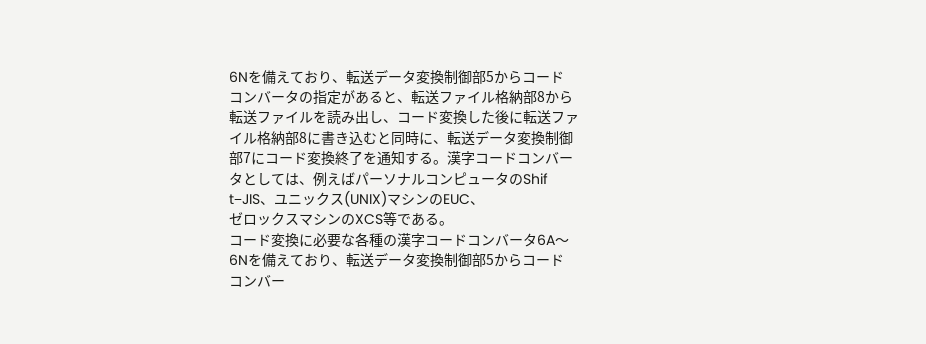6Nを備えており、転送データ変換制御部5からコード
コンバータの指定があると、転送ファイル格納部8から
転送ファイルを読み出し、コード変換した後に転送ファ
イル格納部8に書き込むと同時に、転送データ変換制御
部7にコード変換終了を通知する。漢字コードコンバー
タとしては、例えばパーソナルコンピュータのShif
t−JIS、ユニックス(UNIX)マシンのEUC、
ゼロックスマシンのXCS等である。
コード変換に必要な各種の漢字コードコンバータ6A〜
6Nを備えており、転送データ変換制御部5からコード
コンバー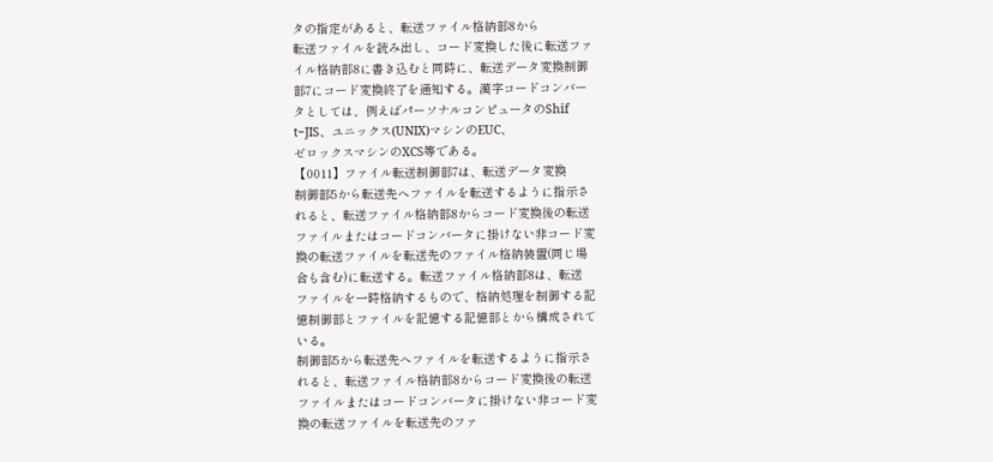タの指定があると、転送ファイル格納部8から
転送ファイルを読み出し、コード変換した後に転送ファ
イル格納部8に書き込むと同時に、転送データ変換制御
部7にコード変換終了を通知する。漢字コードコンバー
タとしては、例えばパーソナルコンピュータのShif
t−JIS、ユニックス(UNIX)マシンのEUC、
ゼロックスマシンのXCS等である。
【0011】ファイル転送制御部7は、転送データ変換
制御部5から転送先へファイルを転送するように指示さ
れると、転送ファイル格納部8からコード変換後の転送
ファイルまたはコードコンバータに掛けない非コード変
換の転送ファイルを転送先のファイル格納装置(同じ場
合も含む)に転送する。転送ファイル格納部8は、転送
ファイルを一時格納するもので、格納処理を制御する記
憶制御部とファイルを記憶する記憶部とから構成されて
いる。
制御部5から転送先へファイルを転送するように指示さ
れると、転送ファイル格納部8からコード変換後の転送
ファイルまたはコードコンバータに掛けない非コード変
換の転送ファイルを転送先のファ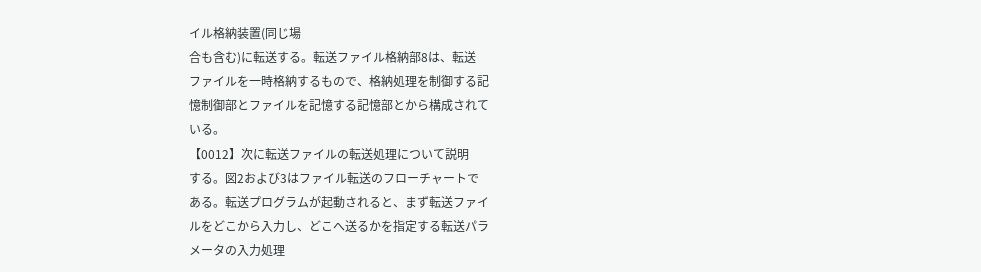イル格納装置(同じ場
合も含む)に転送する。転送ファイル格納部8は、転送
ファイルを一時格納するもので、格納処理を制御する記
憶制御部とファイルを記憶する記憶部とから構成されて
いる。
【0012】次に転送ファイルの転送処理について説明
する。図2および3はファイル転送のフローチャートで
ある。転送プログラムが起動されると、まず転送ファイ
ルをどこから入力し、どこへ送るかを指定する転送パラ
メータの入力処理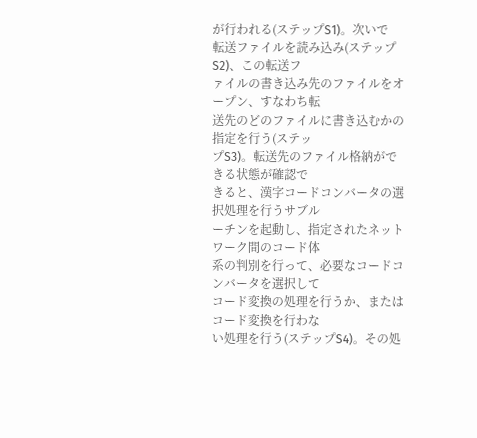が行われる(ステップS1)。次いで
転送ファイルを読み込み(ステップS2)、この転送フ
ァイルの書き込み先のファイルをオープン、すなわち転
送先のどのファイルに書き込むかの指定を行う(ステッ
プS3)。転送先のファイル格納ができる状態が確認で
きると、漢字コードコンバータの選択処理を行うサブル
ーチンを起動し、指定されたネットワーク間のコード体
系の判別を行って、必要なコードコンバータを選択して
コード変換の処理を行うか、またはコード変換を行わな
い処理を行う(ステップS4)。その処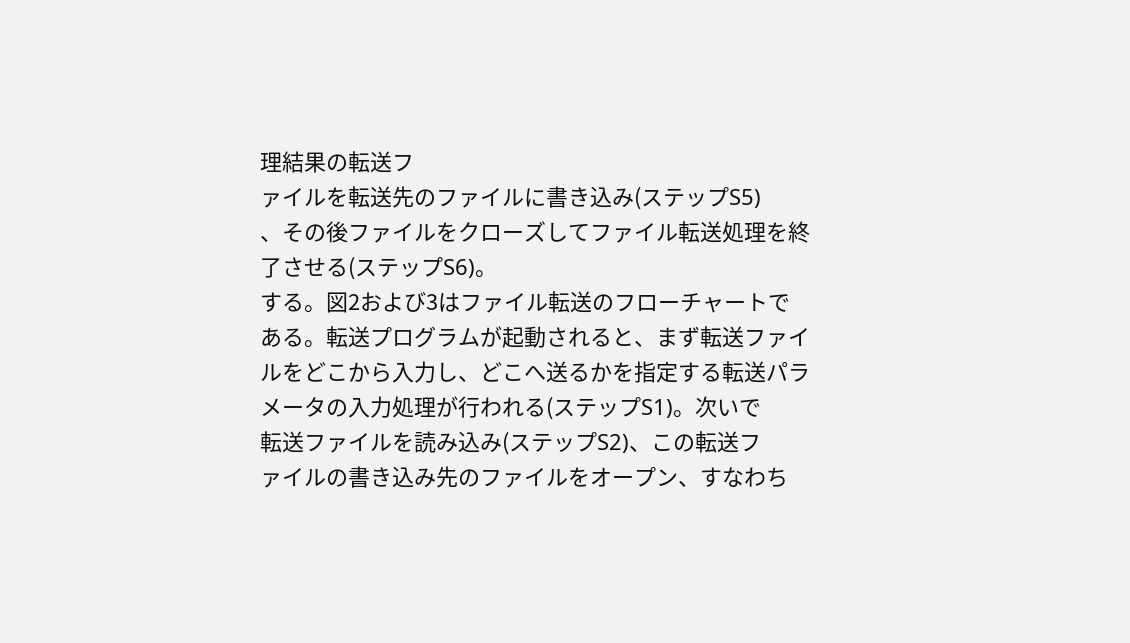理結果の転送フ
ァイルを転送先のファイルに書き込み(ステップS5)
、その後ファイルをクローズしてファイル転送処理を終
了させる(ステップS6)。
する。図2および3はファイル転送のフローチャートで
ある。転送プログラムが起動されると、まず転送ファイ
ルをどこから入力し、どこへ送るかを指定する転送パラ
メータの入力処理が行われる(ステップS1)。次いで
転送ファイルを読み込み(ステップS2)、この転送フ
ァイルの書き込み先のファイルをオープン、すなわち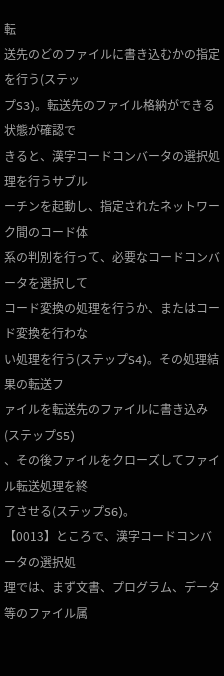転
送先のどのファイルに書き込むかの指定を行う(ステッ
プS3)。転送先のファイル格納ができる状態が確認で
きると、漢字コードコンバータの選択処理を行うサブル
ーチンを起動し、指定されたネットワーク間のコード体
系の判別を行って、必要なコードコンバータを選択して
コード変換の処理を行うか、またはコード変換を行わな
い処理を行う(ステップS4)。その処理結果の転送フ
ァイルを転送先のファイルに書き込み(ステップS5)
、その後ファイルをクローズしてファイル転送処理を終
了させる(ステップS6)。
【0013】ところで、漢字コードコンバータの選択処
理では、まず文書、プログラム、データ等のファイル属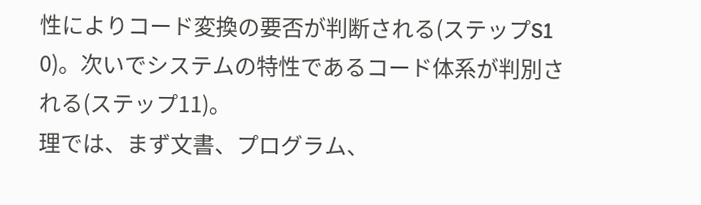性によりコード変換の要否が判断される(ステップS1
0)。次いでシステムの特性であるコード体系が判別さ
れる(ステップ11)。
理では、まず文書、プログラム、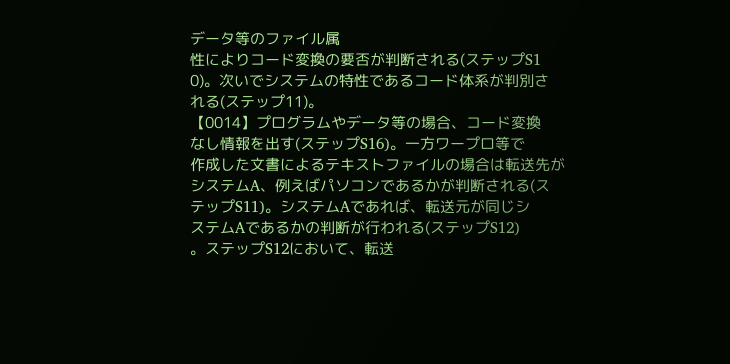データ等のファイル属
性によりコード変換の要否が判断される(ステップS1
0)。次いでシステムの特性であるコード体系が判別さ
れる(ステップ11)。
【0014】プログラムやデータ等の場合、コード変換
なし情報を出す(ステップS16)。一方ワープロ等で
作成した文書によるテキストファイルの場合は転送先が
システムA、例えばパソコンであるかが判断される(ス
テップS11)。システムAであれば、転送元が同じシ
ステムAであるかの判断が行われる(ステップS12)
。ステップS12において、転送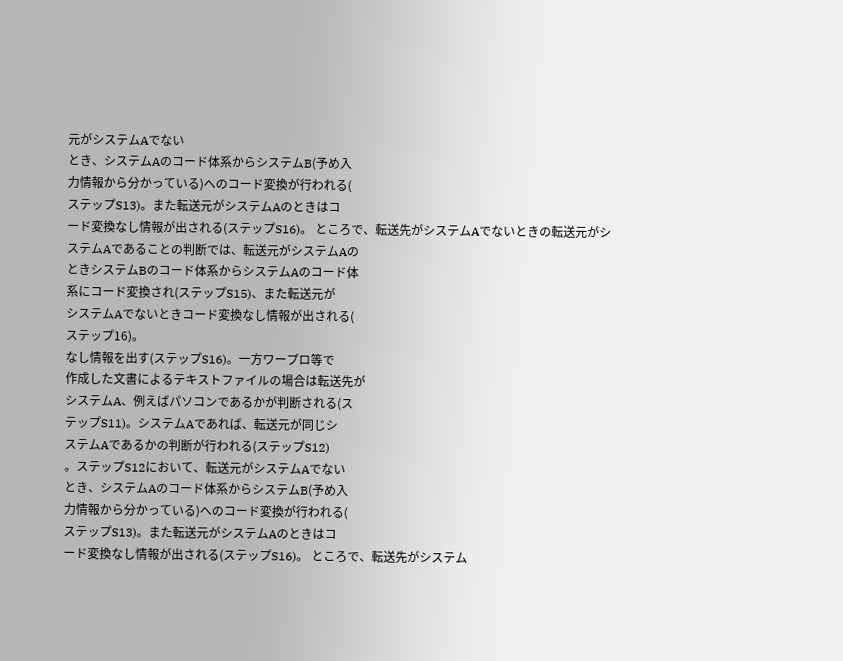元がシステムAでない
とき、システムAのコード体系からシステムB(予め入
力情報から分かっている)へのコード変換が行われる(
ステップS13)。また転送元がシステムAのときはコ
ード変換なし情報が出される(ステップS16)。 ところで、転送先がシステムAでないときの転送元がシ
ステムAであることの判断では、転送元がシステムAの
ときシステムBのコード体系からシステムAのコード体
系にコード変換され(ステップS15)、また転送元が
システムAでないときコード変換なし情報が出される(
ステップ16)。
なし情報を出す(ステップS16)。一方ワープロ等で
作成した文書によるテキストファイルの場合は転送先が
システムA、例えばパソコンであるかが判断される(ス
テップS11)。システムAであれば、転送元が同じシ
ステムAであるかの判断が行われる(ステップS12)
。ステップS12において、転送元がシステムAでない
とき、システムAのコード体系からシステムB(予め入
力情報から分かっている)へのコード変換が行われる(
ステップS13)。また転送元がシステムAのときはコ
ード変換なし情報が出される(ステップS16)。 ところで、転送先がシステム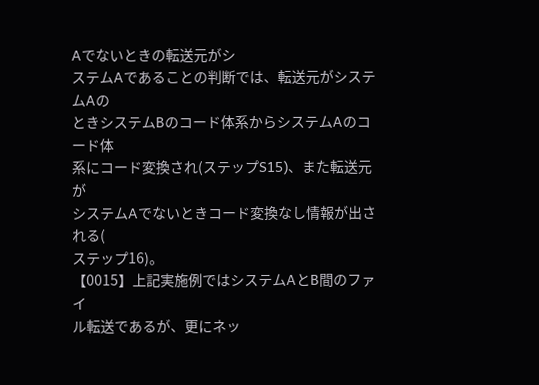Aでないときの転送元がシ
ステムAであることの判断では、転送元がシステムAの
ときシステムBのコード体系からシステムAのコード体
系にコード変換され(ステップS15)、また転送元が
システムAでないときコード変換なし情報が出される(
ステップ16)。
【0015】上記実施例ではシステムAとB間のファイ
ル転送であるが、更にネッ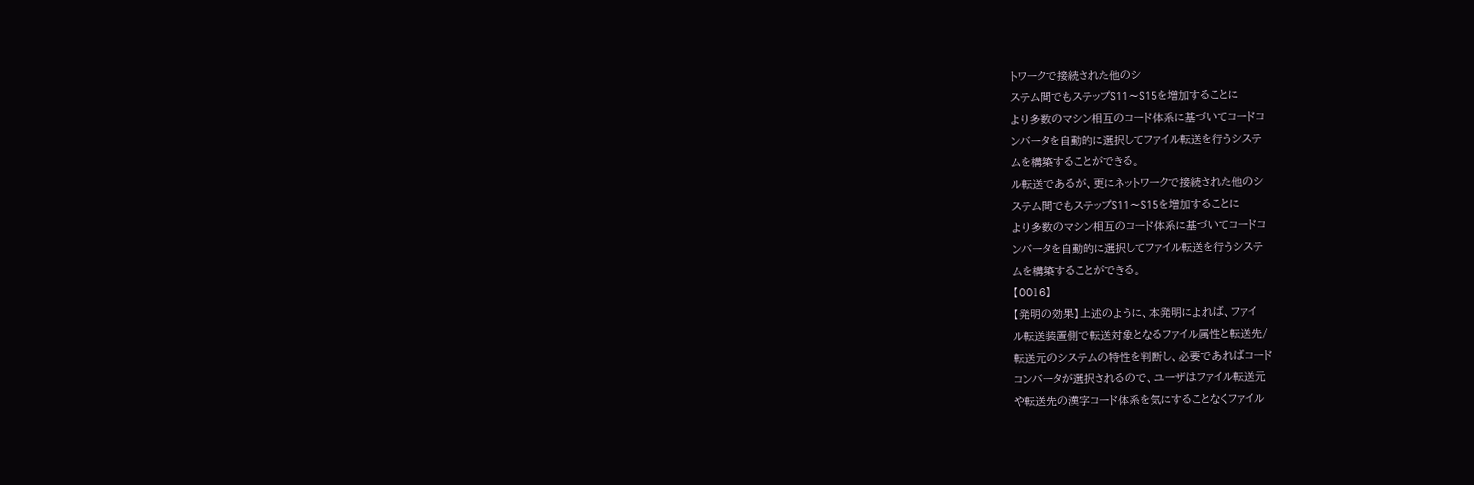トワークで接続された他のシ
ステム間でもステップS11〜S15を増加することに
より多数のマシン相互のコード体系に基づいてコードコ
ンバータを自動的に選択してファイル転送を行うシステ
ムを構築することができる。
ル転送であるが、更にネットワークで接続された他のシ
ステム間でもステップS11〜S15を増加することに
より多数のマシン相互のコード体系に基づいてコードコ
ンバータを自動的に選択してファイル転送を行うシステ
ムを構築することができる。
【0016】
【発明の効果】上述のように、本発明によれば、ファイ
ル転送装置側で転送対象となるファイル属性と転送先/
転送元のシステムの特性を判断し、必要であればコード
コンバータが選択されるので、ユーザはファイル転送元
や転送先の漢字コード体系を気にすることなくファイル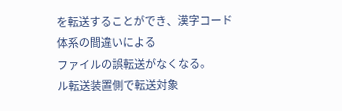を転送することができ、漢字コード体系の間違いによる
ファイルの誤転送がなくなる。
ル転送装置側で転送対象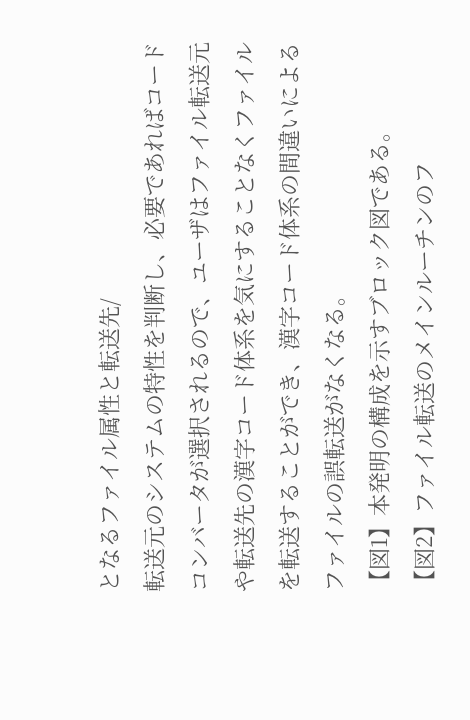となるファイル属性と転送先/
転送元のシステムの特性を判断し、必要であればコード
コンバータが選択されるので、ユーザはファイル転送元
や転送先の漢字コード体系を気にすることなくファイル
を転送することができ、漢字コード体系の間違いによる
ファイルの誤転送がなくなる。
【図1】本発明の構成を示すブロック図である。
【図2】ファイル転送のメインルーチンのフ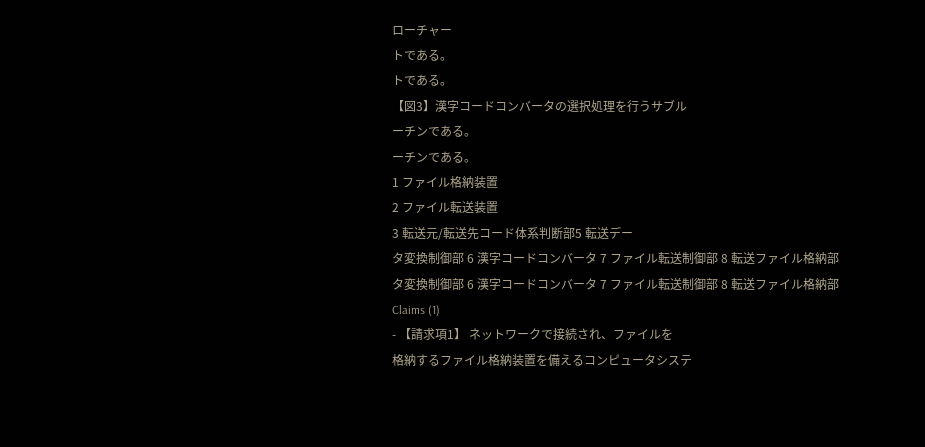ローチャー
トである。
トである。
【図3】漢字コードコンバータの選択処理を行うサブル
ーチンである。
ーチンである。
1 ファイル格納装置
2 ファイル転送装置
3 転送元/転送先コード体系判断部5 転送デー
タ変換制御部 6 漢字コードコンバータ 7 ファイル転送制御部 8 転送ファイル格納部
タ変換制御部 6 漢字コードコンバータ 7 ファイル転送制御部 8 転送ファイル格納部
Claims (1)
- 【請求項1】 ネットワークで接続され、ファイルを
格納するファイル格納装置を備えるコンピュータシステ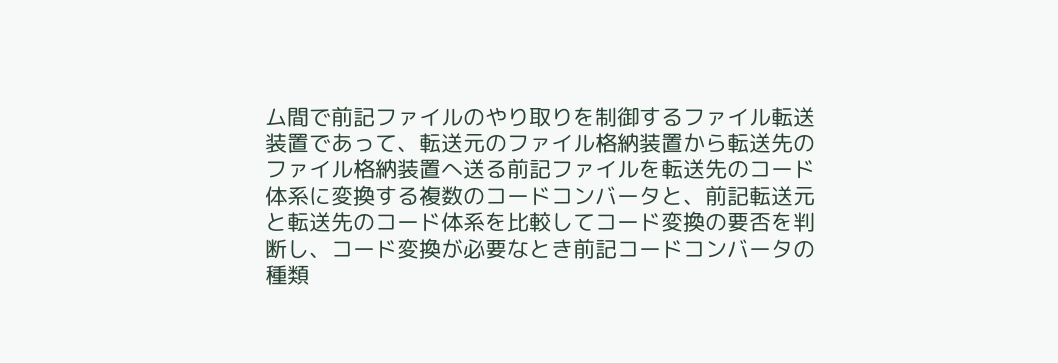ム間で前記ファイルのやり取りを制御するファイル転送
装置であって、転送元のファイル格納装置から転送先の
ファイル格納装置へ送る前記ファイルを転送先のコード
体系に変換する複数のコードコンバータと、前記転送元
と転送先のコード体系を比較してコード変換の要否を判
断し、コード変換が必要なとき前記コードコンバータの
種類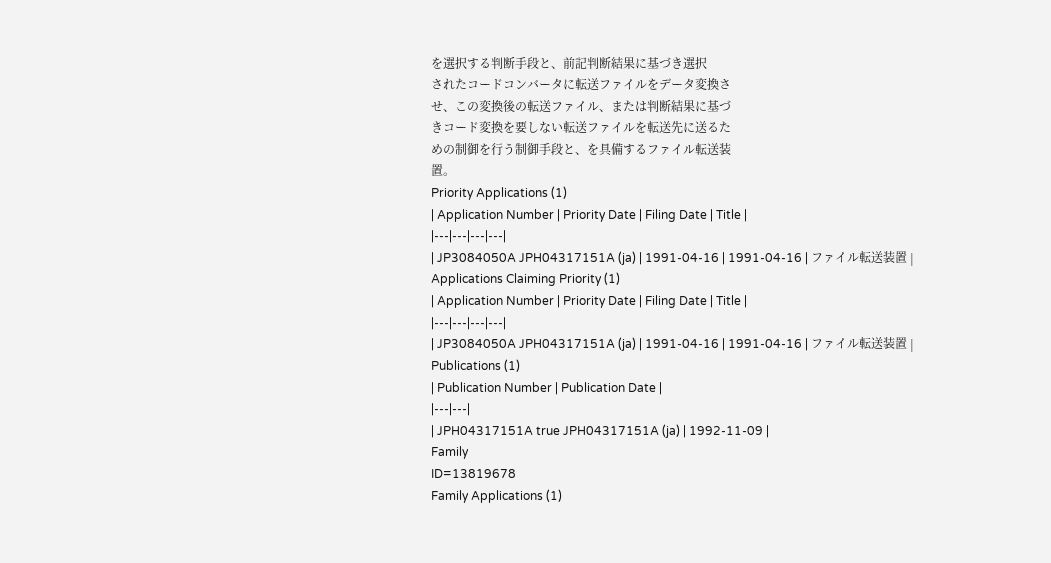を選択する判断手段と、前記判断結果に基づき選択
されたコードコンバータに転送ファイルをデータ変換さ
せ、この変換後の転送ファイル、または判断結果に基づ
きコード変換を要しない転送ファイルを転送先に送るた
めの制御を行う制御手段と、を具備するファイル転送装
置。
Priority Applications (1)
| Application Number | Priority Date | Filing Date | Title |
|---|---|---|---|
| JP3084050A JPH04317151A (ja) | 1991-04-16 | 1991-04-16 | ファイル転送装置 |
Applications Claiming Priority (1)
| Application Number | Priority Date | Filing Date | Title |
|---|---|---|---|
| JP3084050A JPH04317151A (ja) | 1991-04-16 | 1991-04-16 | ファイル転送装置 |
Publications (1)
| Publication Number | Publication Date |
|---|---|
| JPH04317151A true JPH04317151A (ja) | 1992-11-09 |
Family
ID=13819678
Family Applications (1)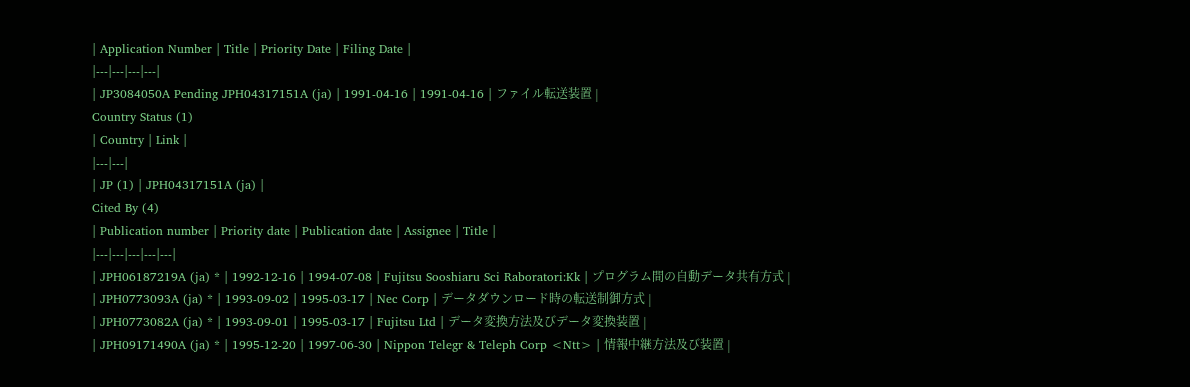| Application Number | Title | Priority Date | Filing Date |
|---|---|---|---|
| JP3084050A Pending JPH04317151A (ja) | 1991-04-16 | 1991-04-16 | ファイル転送装置 |
Country Status (1)
| Country | Link |
|---|---|
| JP (1) | JPH04317151A (ja) |
Cited By (4)
| Publication number | Priority date | Publication date | Assignee | Title |
|---|---|---|---|---|
| JPH06187219A (ja) * | 1992-12-16 | 1994-07-08 | Fujitsu Sooshiaru Sci Raboratori:Kk | プログラム間の自動データ共有方式 |
| JPH0773093A (ja) * | 1993-09-02 | 1995-03-17 | Nec Corp | データダウンロード時の転送制御方式 |
| JPH0773082A (ja) * | 1993-09-01 | 1995-03-17 | Fujitsu Ltd | データ変換方法及びデータ変換装置 |
| JPH09171490A (ja) * | 1995-12-20 | 1997-06-30 | Nippon Telegr & Teleph Corp <Ntt> | 情報中継方法及び装置 |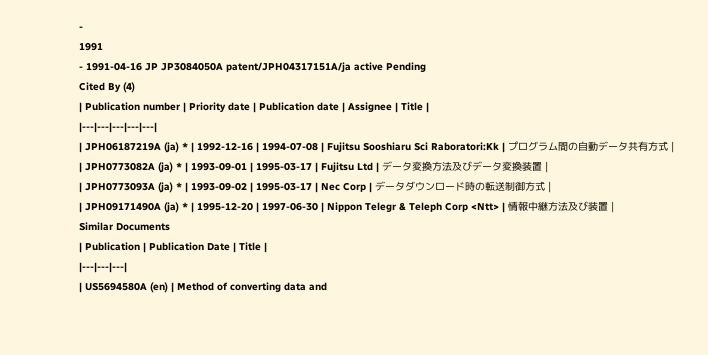-
1991
- 1991-04-16 JP JP3084050A patent/JPH04317151A/ja active Pending
Cited By (4)
| Publication number | Priority date | Publication date | Assignee | Title |
|---|---|---|---|---|
| JPH06187219A (ja) * | 1992-12-16 | 1994-07-08 | Fujitsu Sooshiaru Sci Raboratori:Kk | プログラム間の自動データ共有方式 |
| JPH0773082A (ja) * | 1993-09-01 | 1995-03-17 | Fujitsu Ltd | データ変換方法及びデータ変換装置 |
| JPH0773093A (ja) * | 1993-09-02 | 1995-03-17 | Nec Corp | データダウンロード時の転送制御方式 |
| JPH09171490A (ja) * | 1995-12-20 | 1997-06-30 | Nippon Telegr & Teleph Corp <Ntt> | 情報中継方法及び装置 |
Similar Documents
| Publication | Publication Date | Title |
|---|---|---|
| US5694580A (en) | Method of converting data and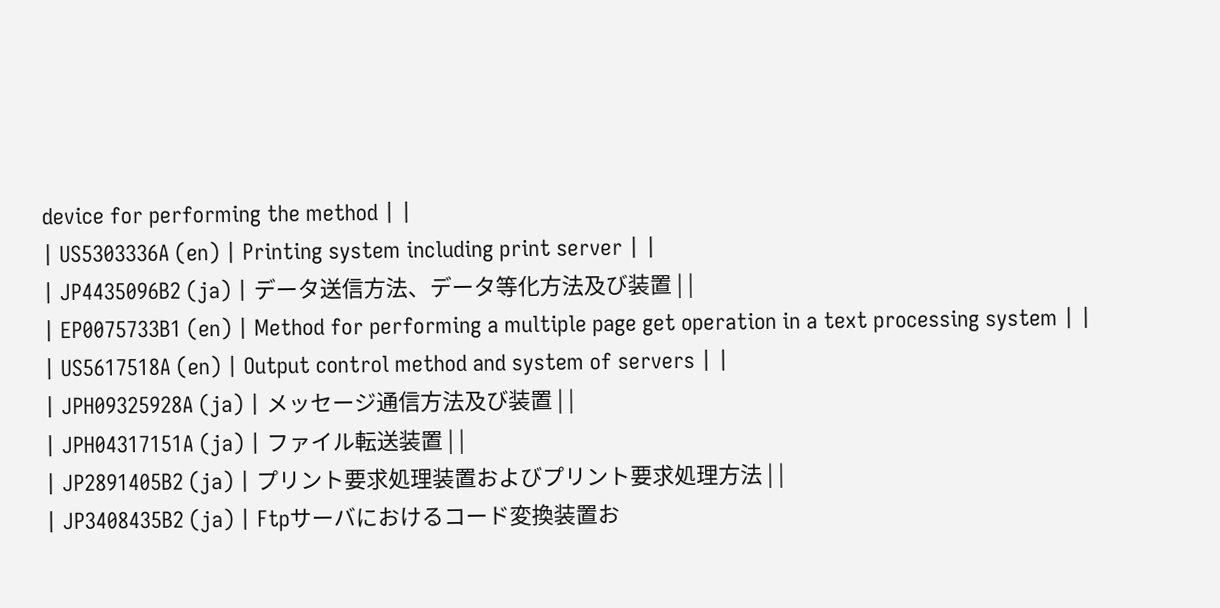device for performing the method | |
| US5303336A (en) | Printing system including print server | |
| JP4435096B2 (ja) | データ送信方法、データ等化方法及び装置 | |
| EP0075733B1 (en) | Method for performing a multiple page get operation in a text processing system | |
| US5617518A (en) | Output control method and system of servers | |
| JPH09325928A (ja) | メッセージ通信方法及び装置 | |
| JPH04317151A (ja) | ファイル転送装置 | |
| JP2891405B2 (ja) | プリント要求処理装置およびプリント要求処理方法 | |
| JP3408435B2 (ja) | Ftpサーバにおけるコード変換装置お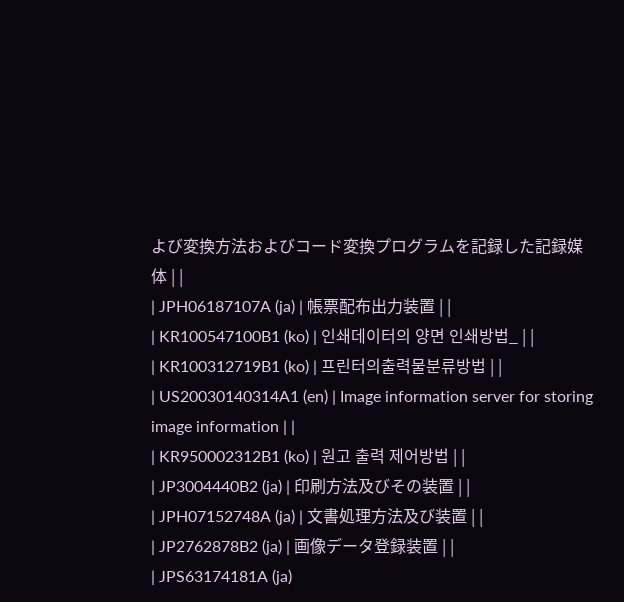よび変換方法およびコード変換プログラムを記録した記録媒体 | |
| JPH06187107A (ja) | 帳票配布出力装置 | |
| KR100547100B1 (ko) | 인쇄데이터의 양면 인쇄방법_ | |
| KR100312719B1 (ko) | 프린터의출력물분류방법 | |
| US20030140314A1 (en) | Image information server for storing image information | |
| KR950002312B1 (ko) | 원고 출력 제어방법 | |
| JP3004440B2 (ja) | 印刷方法及びその装置 | |
| JPH07152748A (ja) | 文書処理方法及び装置 | |
| JP2762878B2 (ja) | 画像データ登録装置 | |
| JPS63174181A (ja)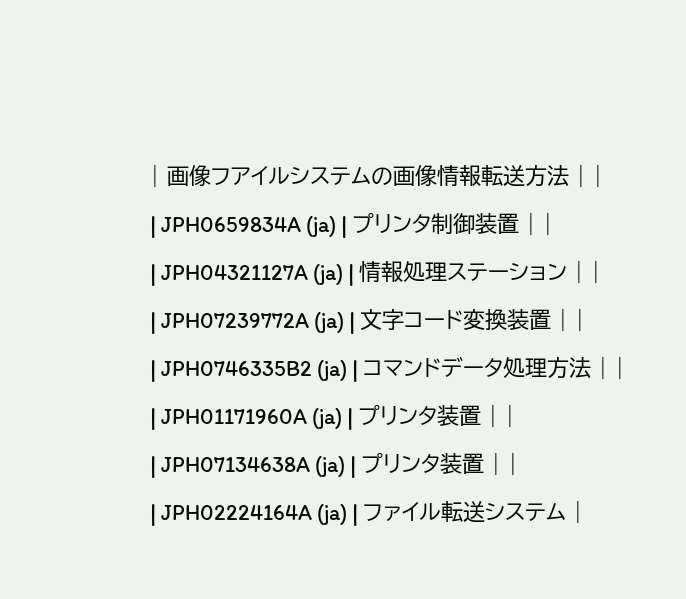| 画像フアイルシステムの画像情報転送方法 | |
| JPH0659834A (ja) | プリンタ制御装置 | |
| JPH04321127A (ja) | 情報処理ステーション | |
| JPH07239772A (ja) | 文字コード変換装置 | |
| JPH0746335B2 (ja) | コマンドデータ処理方法 | |
| JPH01171960A (ja) | プリンタ装置 | |
| JPH07134638A (ja) | プリンタ装置 | |
| JPH02224164A (ja) | ファイル転送システム |